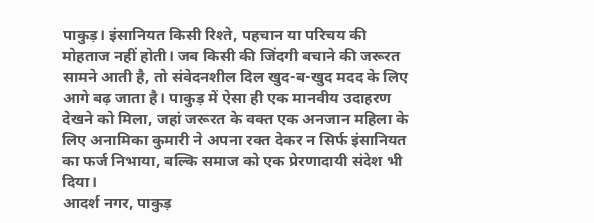पाकुड़। इंसानियत किसी रिश्ते, पहचान या परिचय की मोहताज नहीं होती। जब किसी की जिंदगी बचाने की जरूरत सामने आती है, तो संवेदनशील दिल खुद-ब-खुद मदद के लिए आगे बढ़ जाता है। पाकुड़ में ऐसा ही एक मानवीय उदाहरण देखने को मिला, जहां जरूरत के वक्त एक अनजान महिला के लिए अनामिका कुमारी ने अपना रक्त देकर न सिर्फ इंसानियत का फर्ज निभाया, बल्कि समाज को एक प्रेरणादायी संदेश भी दिया।
आदर्श नगर, पाकुड़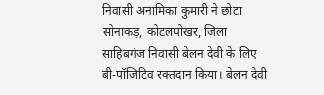निवासी अनामिका कुमारी ने छोटा सोनाकड़, कोटलपोखर, जिला साहिबगंज निवासी बेलन देवी के लिए बी-पॉजिटिव रक्तदान किया। बेलन देवी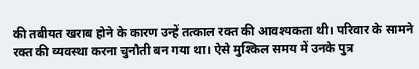की तबीयत खराब होने के कारण उन्हें तत्काल रक्त की आवश्यकता थी। परिवार के सामने रक्त की व्यवस्था करना चुनौती बन गया था। ऐसे मुश्किल समय में उनके पुत्र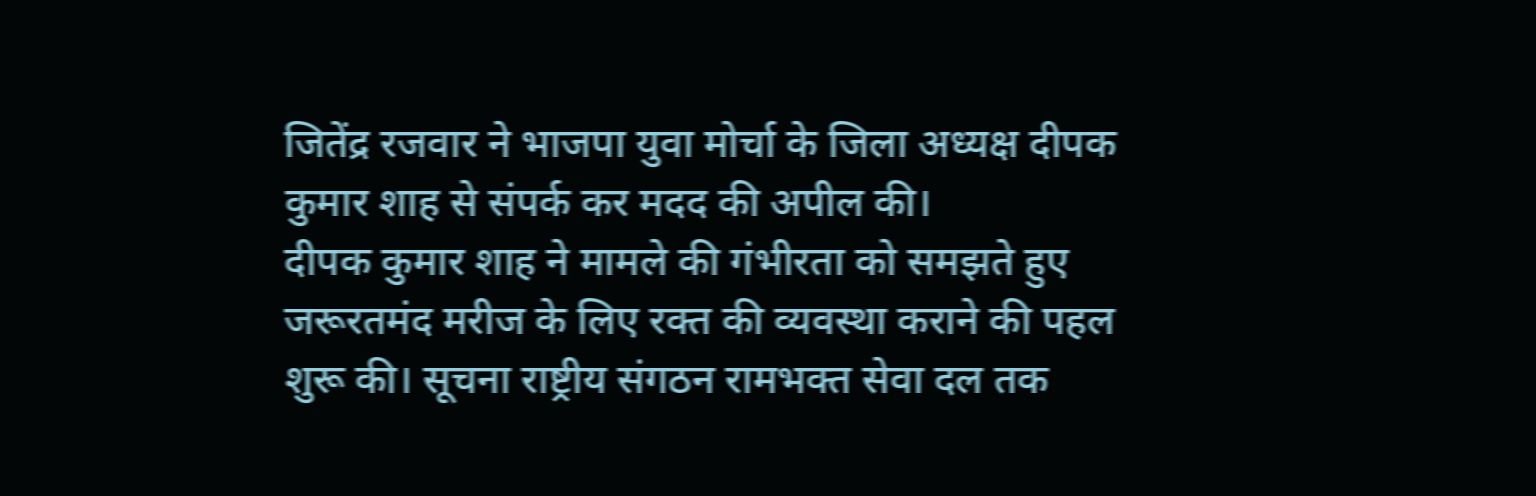जितेंद्र रजवार ने भाजपा युवा मोर्चा के जिला अध्यक्ष दीपक कुमार शाह से संपर्क कर मदद की अपील की।
दीपक कुमार शाह ने मामले की गंभीरता को समझते हुए जरूरतमंद मरीज के लिए रक्त की व्यवस्था कराने की पहल शुरू की। सूचना राष्ट्रीय संगठन रामभक्त सेवा दल तक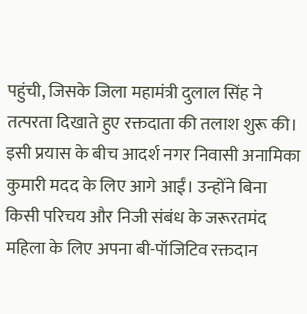पहुंची, जिसके जिला महामंत्री दुलाल सिंह ने तत्परता दिखाते हुए रक्तदाता की तलाश शुरू की।
इसी प्रयास के बीच आदर्श नगर निवासी अनामिका कुमारी मदद के लिए आगे आईं। उन्होंने बिना किसी परिचय और निजी संबंध के जरूरतमंद महिला के लिए अपना बी-पॉजिटिव रक्तदान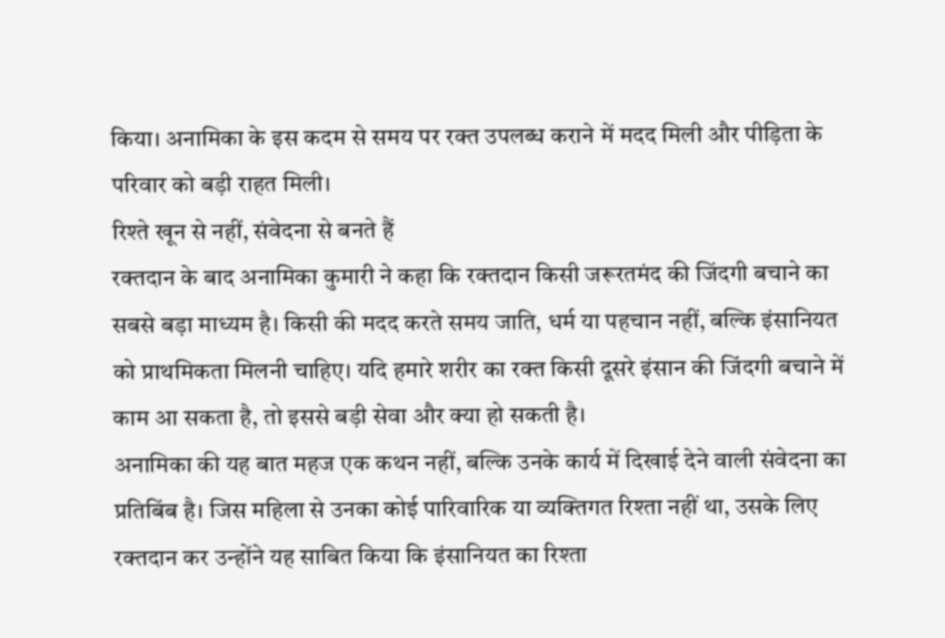किया। अनामिका के इस कदम से समय पर रक्त उपलब्ध कराने में मदद मिली और पीड़िता के परिवार को बड़ी राहत मिली।
रिश्ते खून से नहीं, संवेदना से बनते हैं
रक्तदान के बाद अनामिका कुमारी ने कहा कि रक्तदान किसी जरूरतमंद की जिंदगी बचाने का सबसे बड़ा माध्यम है। किसी की मदद करते समय जाति, धर्म या पहचान नहीं, बल्कि इंसानियत को प्राथमिकता मिलनी चाहिए। यदि हमारे शरीर का रक्त किसी दूसरे इंसान की जिंदगी बचाने में काम आ सकता है, तो इससे बड़ी सेवा और क्या हो सकती है।
अनामिका की यह बात महज एक कथन नहीं, बल्कि उनके कार्य में दिखाई देने वाली संवेदना का प्रतिबिंब है। जिस महिला से उनका कोई पारिवारिक या व्यक्तिगत रिश्ता नहीं था, उसके लिए रक्तदान कर उन्होंने यह साबित किया कि इंसानियत का रिश्ता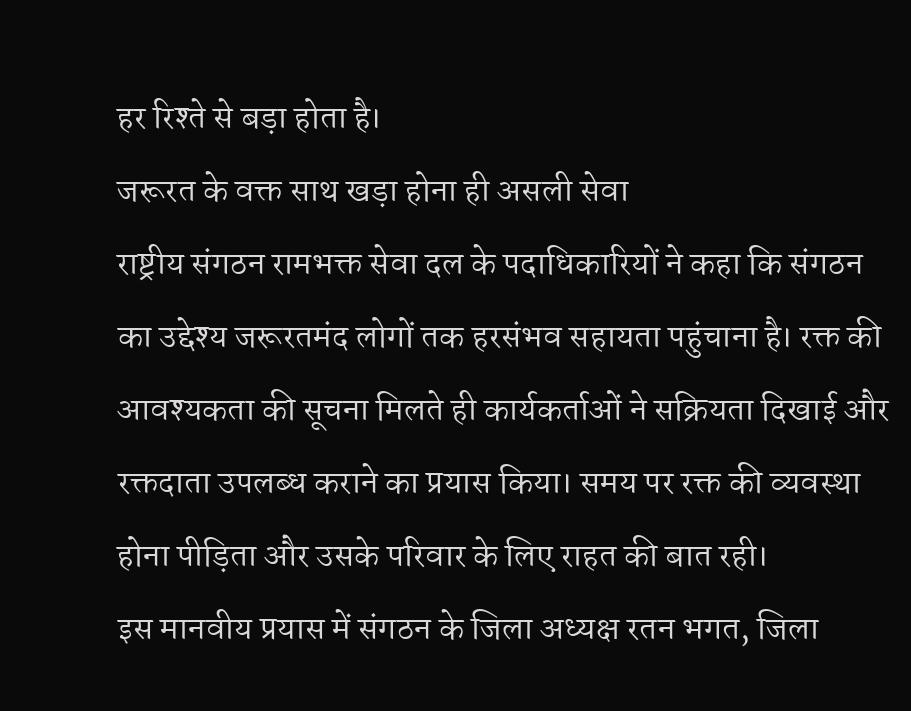हर रिश्ते से बड़ा होता है।
जरूरत के वक्त साथ खड़ा होना ही असली सेवा
राष्ट्रीय संगठन रामभक्त सेवा दल के पदाधिकारियों ने कहा कि संगठन का उद्देश्य जरूरतमंद लोगों तक हरसंभव सहायता पहुंचाना है। रक्त की आवश्यकता की सूचना मिलते ही कार्यकर्ताओं ने सक्रियता दिखाई और रक्तदाता उपलब्ध कराने का प्रयास किया। समय पर रक्त की व्यवस्था होना पीड़िता और उसके परिवार के लिए राहत की बात रही।
इस मानवीय प्रयास में संगठन के जिला अध्यक्ष रतन भगत, जिला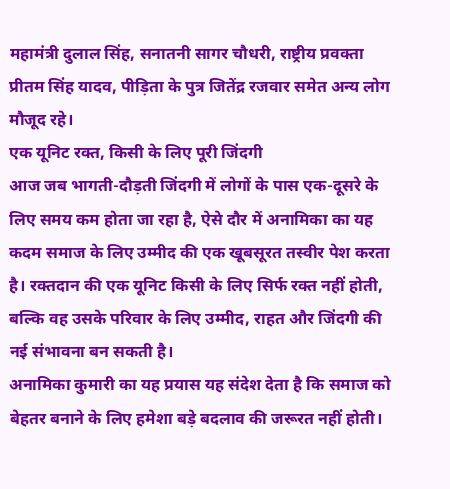महामंत्री दुलाल सिंह, सनातनी सागर चौधरी, राष्ट्रीय प्रवक्ता प्रीतम सिंह यादव, पीड़िता के पुत्र जितेंद्र रजवार समेत अन्य लोग मौजूद रहे।
एक यूनिट रक्त, किसी के लिए पूरी जिंदगी
आज जब भागती-दौड़ती जिंदगी में लोगों के पास एक-दूसरे के लिए समय कम होता जा रहा है, ऐसे दौर में अनामिका का यह कदम समाज के लिए उम्मीद की एक खूबसूरत तस्वीर पेश करता है। रक्तदान की एक यूनिट किसी के लिए सिर्फ रक्त नहीं होती, बल्कि वह उसके परिवार के लिए उम्मीद, राहत और जिंदगी की नई संभावना बन सकती है।
अनामिका कुमारी का यह प्रयास यह संदेश देता है कि समाज को बेहतर बनाने के लिए हमेशा बड़े बदलाव की जरूरत नहीं होती।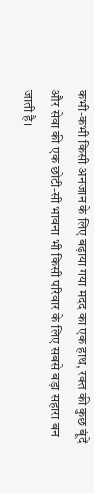कभी-कभी किसी अनजान के लिए बढ़ाया गया मदद का एक हाथ, रक्त की कुछ बूंदें और सेवा की एक छोटी-सी भावना भी किसी परिवार के लिए सबसे बड़ा सहारा बन जाती है।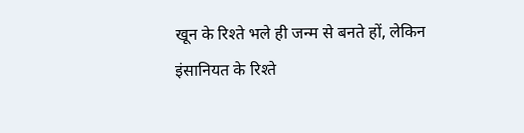खून के रिश्ते भले ही जन्म से बनते हों, लेकिन इंसानियत के रिश्ते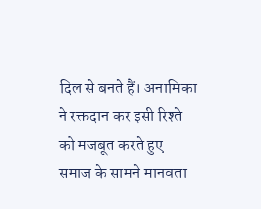दिल से बनते हैं। अनामिका ने रक्तदान कर इसी रिश्ते को मजबूत करते हुए समाज के सामने मानवता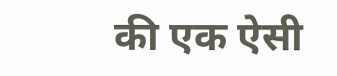की एक ऐसी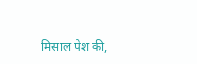मिसाल पेश की,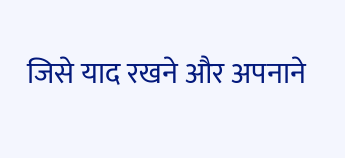जिसे याद रखने और अपनाने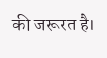की जरूरत है।